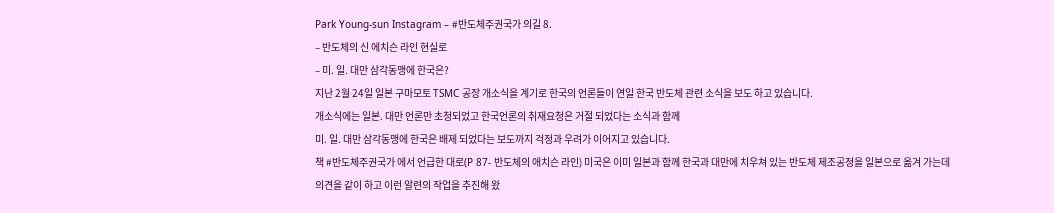Park Young-sun Instagram – #반도체주권국가 의길 8.
– 반도체의 신 에치슨 라인 현실로
– 미. 일. 대만 삼각동맹에 한국은?
지난 2월 24일 일본 구마모토 TSMC 공장 개소식을 계기로 한국의 언론들이 연일 한국 반도체 관련 소식을 보도 하고 있습니다.
개소식에는 일본. 대만 언론만 초청되었고 한국언론의 취재요청은 거절 되었다는 소식과 함께
미. 일. 대만 삼각동맹에 한국은 배제 되었다는 보도까지 걱정과 우려가 이어지고 있습니다.
책 #반도체주권국가 에서 언급한 대로(P 87- 반도체의 애치슨 라인) 미국은 이미 일본과 함께 한국과 대만에 치우쳐 있는 반도체 제조공정을 일본으로 옮겨 가는데 의견을 같이 하고 이런 알련의 작업을 추진해 왔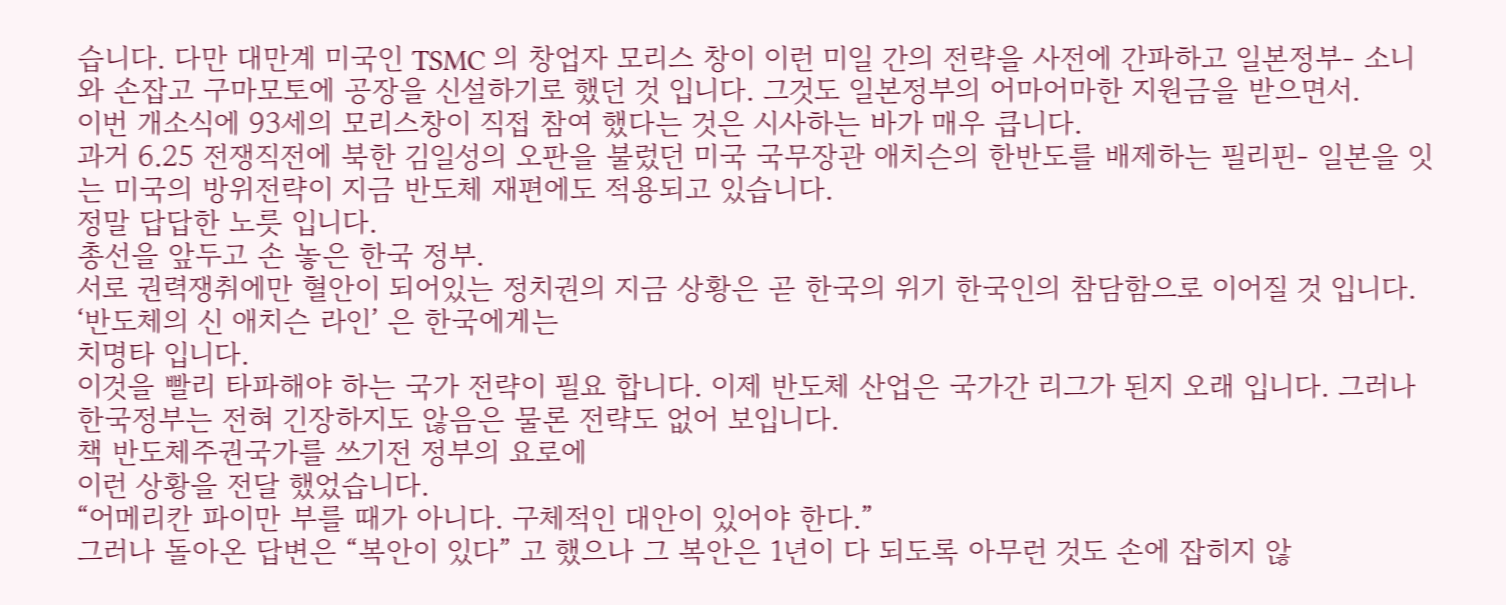습니다. 다만 대만계 미국인 TSMC 의 창업자 모리스 창이 이런 미일 간의 전략을 사전에 간파하고 일본정부- 소니 와 손잡고 구마모토에 공장을 신설하기로 했던 것 입니다. 그것도 일본정부의 어마어마한 지원금을 받으면서.
이번 개소식에 93세의 모리스창이 직접 참여 했다는 것은 시사하는 바가 매우 큽니다.
과거 6.25 전쟁직전에 북한 김일성의 오판을 불렀던 미국 국무장관 애치슨의 한반도를 배제하는 필리핀- 일본을 잇는 미국의 방위전략이 지금 반도체 재편에도 적용되고 있습니다.
정말 답답한 노릇 입니다.
총선을 앞두고 손 놓은 한국 정부.
서로 권력쟁취에만 혈안이 되어있는 정치권의 지금 상황은 곧 한국의 위기 한국인의 참담함으로 이어질 것 입니다.
‘반도체의 신 애치슨 라인’ 은 한국에게는
치명타 입니다.
이것을 빨리 타파해야 하는 국가 전략이 필요 합니다. 이제 반도체 산업은 국가간 리그가 된지 오래 입니다. 그러나 한국정부는 전혀 긴장하지도 않음은 물론 전략도 없어 보입니다.
책 반도체주권국가를 쓰기전 정부의 요로에
이런 상황을 전달 했었습니다.
“어메리칸 파이만 부를 때가 아니다. 구체적인 대안이 있어야 한다.”
그러나 돌아온 답변은 “복안이 있다” 고 했으나 그 복안은 1년이 다 되도록 아무런 것도 손에 잡히지 않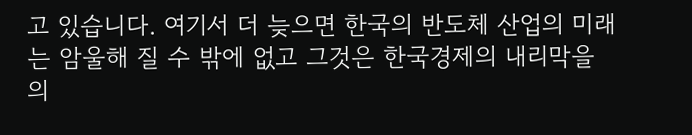고 있습니다. 여기서 더 늦으면 한국의 반도체 산업의 미래는 암울해 질 수 밖에 없고 그것은 한국경제의 내리막을 의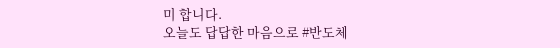미 합니다.
오늘도 답답한 마음으로 #반도체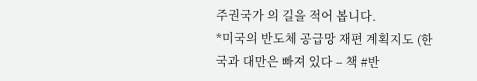주권국가 의 길을 적어 봅니다.
*미국의 반도체 공급망 재편 계획지도 (한국과 대만은 빠져 있다 – 책 #반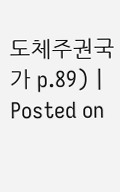도체주권국가 p.89) | Posted on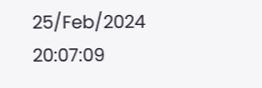25/Feb/2024 20:07:09